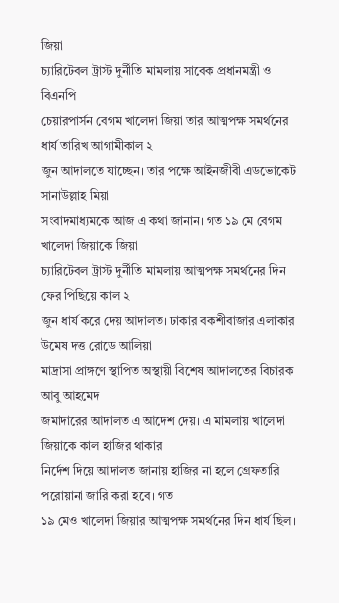জিয়া
চ্যারিটেবল ট্রাস্ট দুর্নীতি মামলায় সাবেক প্রধানমন্ত্রী ও বিএনপি
চেয়ারপার্সন বেগম খালেদা জিয়া তার আত্মপক্ষ সমর্থনের ধার্য তারিখ আগামীকাল ২
জুন আদালতে যাচ্ছেন। তার পক্ষে আইনজীবী এডভোকেট সানাউল্লাহ মিয়া
সংবাদমাধ্যমকে আজ এ কথা জানান। গত ১৯ মে বেগম খালেদা জিয়াকে জিয়া
চ্যারিটেবল ট্রাস্ট দুর্নীতি মামলায় আত্মপক্ষ সমর্থনের দিন ফের পিছিয়ে কাল ২
জুন ধার্য করে দেয় আদালত। ঢাকার বকশীবাজার এলাকার উমেষ দত্ত রোডে আলিয়া
মাদ্রাসা প্রাঙ্গণে স্থাপিত অস্থায়ী বিশেষ আদালতের বিচারক আবু আহমেদ
জমাদারের আদালত এ আদেশ দেয়। এ মামলায় খালেদা জিয়াকে কাল হাজির থাকার
নির্দেশ দিয়ে আদালত জানায় হাজির না হলে গ্রেফতারি পরোয়ানা জারি করা হবে। গত
১৯ মেও খালেদা জিয়ার আত্মপক্ষ সমর্থনের দিন ধার্য ছিল।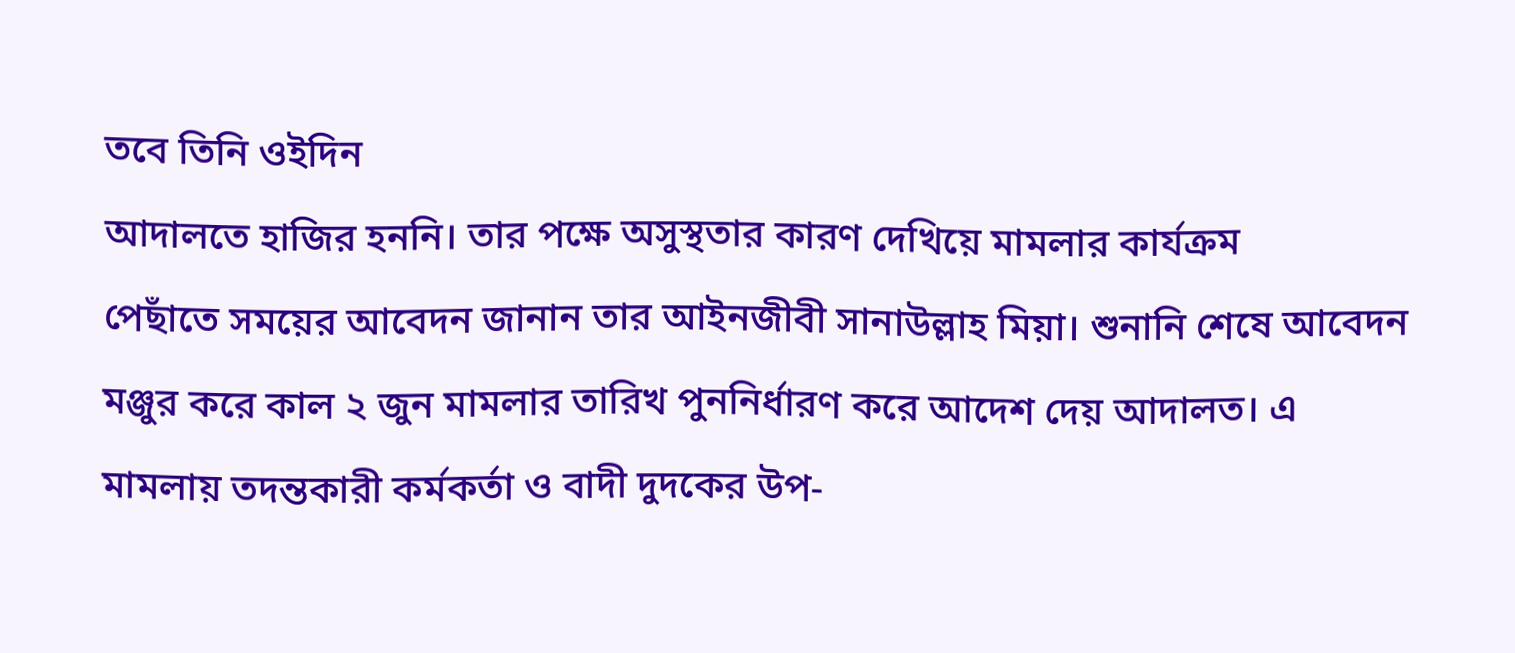তবে তিনি ওইদিন
আদালতে হাজির হননি। তার পক্ষে অসুস্থতার কারণ দেখিয়ে মামলার কার্যক্রম
পেছাঁতে সময়ের আবেদন জানান তার আইনজীবী সানাউল্লাহ মিয়া। শুনানি শেষে আবেদন
মঞ্জুর করে কাল ২ জুন মামলার তারিখ পুননির্ধারণ করে আদেশ দেয় আদালত। এ
মামলায় তদন্তকারী কর্মকর্তা ও বাদী দুদকের উপ-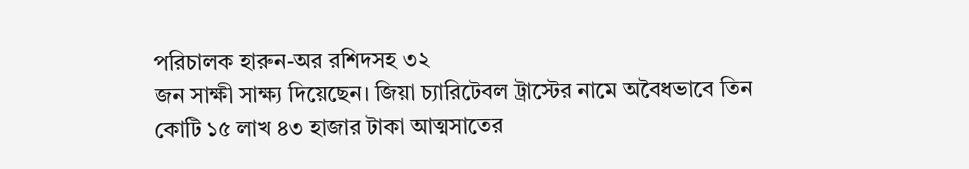পরিচালক হারুন-অর রশিদসহ ৩২
জন সাক্ষী সাক্ষ্য দিয়েছেন। জিয়া চ্যারিটেবল ট্রাস্টের নামে অবৈধভাবে তিন
কোটি ১৫ লাখ ৪৩ হাজার টাকা আত্মসাতের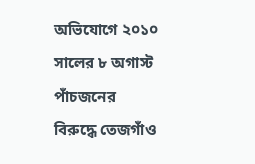অভিযোগে ২০১০ সালের ৮ অগাস্ট পাঁচজনের
বিরুদ্ধে তেজগাঁও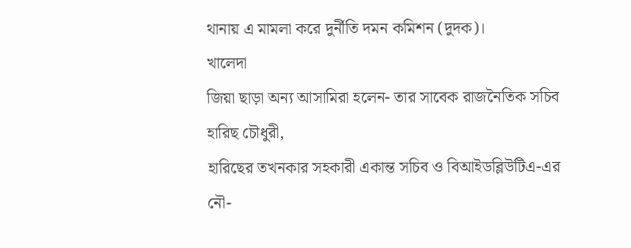থানায় এ মামলা করে দুর্নীতি দমন কমিশন (দুদক)।
খালেদা
জিয়া ছাড়া অন্য আসামিরা হলেন- তার সাবেক রাজনৈতিক সচিব হারিছ চৌধুরী,
হারিছের তখনকার সহকারী একান্ত সচিব ও বিআইডব্লিউটিএ-এর নৌ-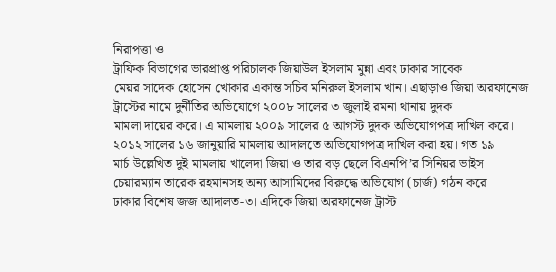নিরাপত্তা ও
ট্রাফিক বিভাগের ভারপ্রাপ্ত পরিচালক জিয়াউল ইসলাম মুন্না এবং ঢাকার সাবেক
মেয়র সাদেক হোসেন খোকার একান্ত সচিব মনিরুল ইসলাম খান। এছাড়াও জিয়া অরফানেজ
ট্রাস্টের নামে দুর্নীতির অভিযোগে ২০০৮ সালের ৩ জুলাই রমনা থানায় দুদক
মামলা দায়ের করে। এ মামলায় ২০০৯ সালের ৫ আগস্ট দুদক অভিযোগপত্র দাখিল করে।
২০১২ সালের ১৬ জানুয়ারি মামলায় আদালতে অভিযোগপত্র দাখিল করা হয়। গত ১৯
মার্চ উল্লেখিত দুই মামলায় খালেদা জিয়া ও তার বড় ছেলে বিএনপি’র সিনিয়র ভাইস
চেয়ারম্যান তারেক রহমানসহ অন্য আসামিদের বিরুদ্ধে অভিযোগ (চার্জ) গঠন করে
ঢাকার বিশেষ জজ আদালত-৩। এদিকে জিয়া অরফানেজ ট্রাস্ট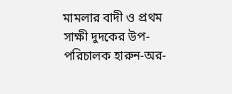মামলার বাদী ও প্রথম
সাক্ষী দুদকের উপ-পরিচালক হারুন-অর-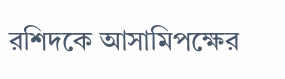রশিদকে আসামিপক্ষের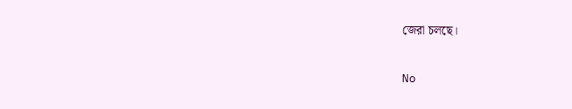জেরা চলছে।

No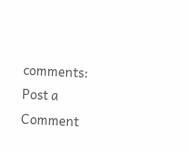comments:
Post a Comment